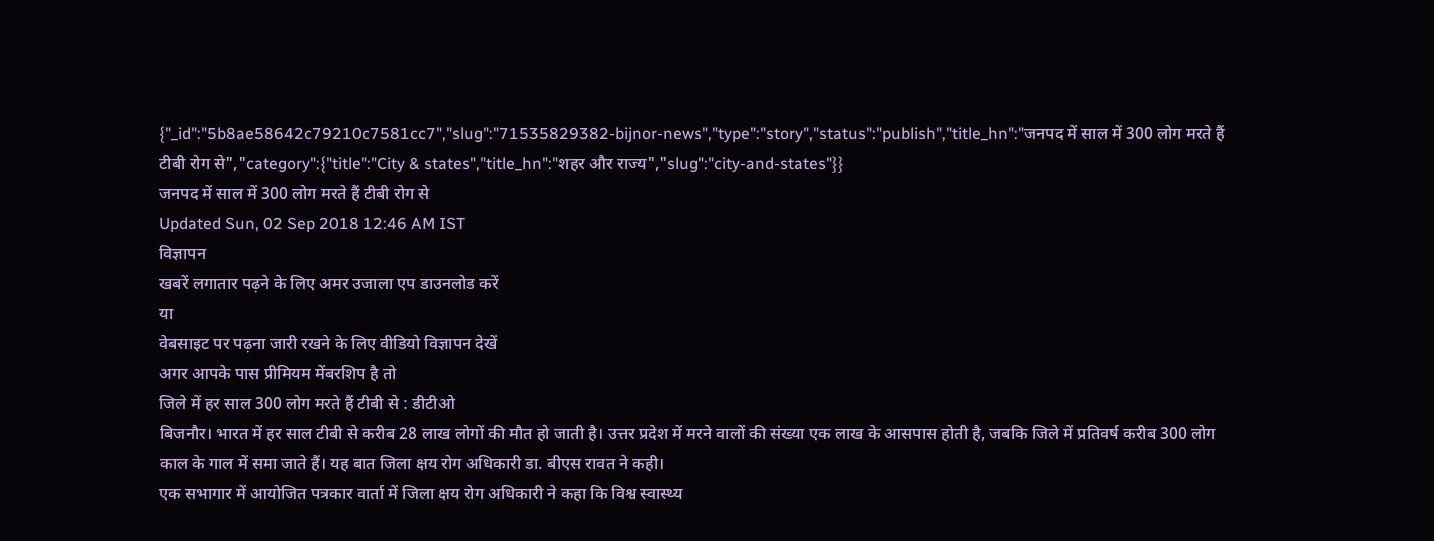{"_id":"5b8ae58642c79210c7581cc7","slug":"71535829382-bijnor-news","type":"story","status":"publish","title_hn":"जनपद में साल में 300 लोग मरते हैं टीबी रोग से","category":{"title":"City & states","title_hn":"शहर और राज्य","slug":"city-and-states"}}
जनपद में साल में 300 लोग मरते हैं टीबी रोग से
Updated Sun, 02 Sep 2018 12:46 AM IST
विज्ञापन
खबरें लगातार पढ़ने के लिए अमर उजाला एप डाउनलोड करें
या
वेबसाइट पर पढ़ना जारी रखने के लिए वीडियो विज्ञापन देखें
अगर आपके पास प्रीमियम मेंबरशिप है तो
जिले में हर साल 300 लोग मरते हैं टीबी से : डीटीओ
बिजनौर। भारत में हर साल टीबी से करीब 28 लाख लोगों की मौत हो जाती है। उत्तर प्रदेश में मरने वालों की संख्या एक लाख के आसपास होती है, जबकि जिले में प्रतिवर्ष करीब 300 लोग काल के गाल में समा जाते हैं। यह बात जिला क्षय रोग अधिकारी डा. बीएस रावत ने कही।
एक सभागार में आयोजित पत्रकार वार्ता में जिला क्षय रोग अधिकारी ने कहा कि विश्व स्वास्थ्य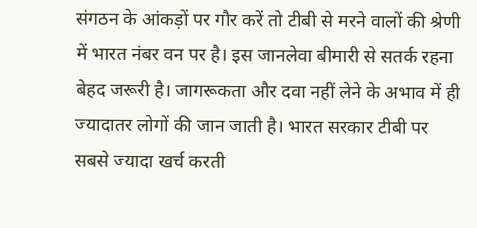संगठन के आंकड़ों पर गौर करें तो टीबी से मरने वालों की श्रेणी में भारत नंबर वन पर है। इस जानलेवा बीमारी से सतर्क रहना बेहद जरूरी है। जागरूकता और दवा नहीं लेने के अभाव में ही ज्यादातर लोगों की जान जाती है। भारत सरकार टीबी पर सबसे ज्यादा खर्च करती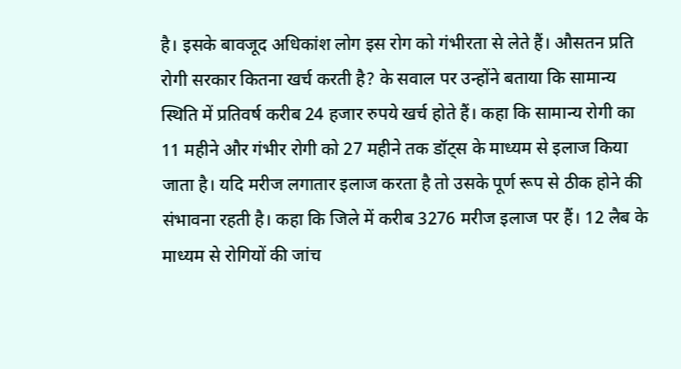है। इसके बावजूद अधिकांश लोग इस रोग को गंभीरता से लेते हैं। औसतन प्रति रोगी सरकार कितना खर्च करती है? के सवाल पर उन्होंने बताया कि सामान्य स्थिति में प्रतिवर्ष करीब 24 हजार रुपये खर्च होते हैं। कहा कि सामान्य रोगी का 11 महीने और गंभीर रोगी को 27 महीने तक डॉट्स के माध्यम से इलाज किया जाता है। यदि मरीज लगातार इलाज करता है तो उसके पूर्ण रूप से ठीक होने की संभावना रहती है। कहा कि जिले में करीब 3276 मरीज इलाज पर हैं। 12 लैब के माध्यम से रोगियों की जांच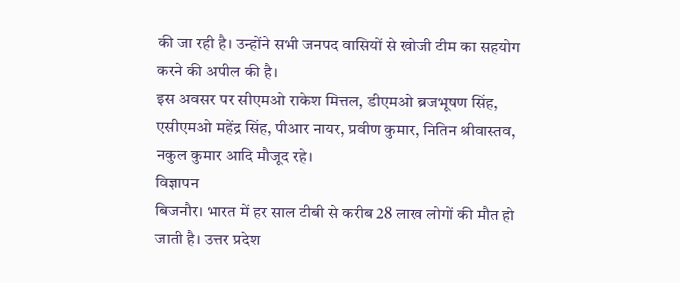की जा रही है। उन्होंने सभी जनपद वासियों से खोजी टीम का सहयोग करने की अपील की है।
इस अवसर पर सीएमओ राकेश मित्तल, डीएमओ ब्रजभूषण सिंह, एसीएमओ महेंद्र सिंह, पीआर नायर, प्रवीण कुमार, नितिन श्रीवास्तव, नकुल कुमार आदि मौजूद रहे।
विज्ञापन
बिजनौर। भारत में हर साल टीबी से करीब 28 लाख लोगों की मौत हो जाती है। उत्तर प्रदेश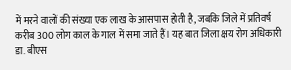में मरने वालों की संख्या एक लाख के आसपास होती है, जबकि जिले में प्रतिवर्ष करीब 300 लोग काल के गाल में समा जाते हैं। यह बात जिला क्षय रोग अधिकारी डा. बीएस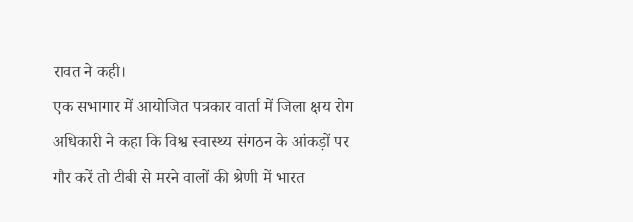रावत ने कही।
एक सभागार में आयोजित पत्रकार वार्ता में जिला क्षय रोग अधिकारी ने कहा कि विश्व स्वास्थ्य संगठन के आंकड़ों पर गौर करें तो टीबी से मरने वालों की श्रेणी में भारत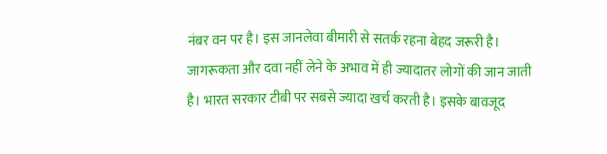नंबर वन पर है। इस जानलेवा बीमारी से सतर्क रहना बेहद जरूरी है। जागरूकता और दवा नहीं लेने के अभाव में ही ज्यादातर लोगों की जान जाती है। भारत सरकार टीबी पर सबसे ज्यादा खर्च करती है। इसके बावजूद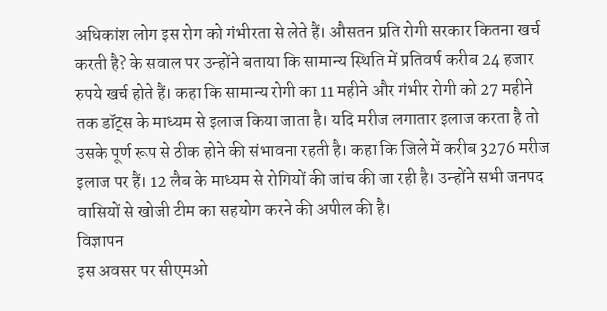अधिकांश लोग इस रोग को गंभीरता से लेते हैं। औसतन प्रति रोगी सरकार कितना खर्च करती है? के सवाल पर उन्होंने बताया कि सामान्य स्थिति में प्रतिवर्ष करीब 24 हजार रुपये खर्च होते हैं। कहा कि सामान्य रोगी का 11 महीने और गंभीर रोगी को 27 महीने तक डॉट्स के माध्यम से इलाज किया जाता है। यदि मरीज लगातार इलाज करता है तो उसके पूर्ण रूप से ठीक होने की संभावना रहती है। कहा कि जिले में करीब 3276 मरीज इलाज पर हैं। 12 लैब के माध्यम से रोगियों की जांच की जा रही है। उन्होंने सभी जनपद वासियों से खोजी टीम का सहयोग करने की अपील की है।
विज्ञापन
इस अवसर पर सीएमओ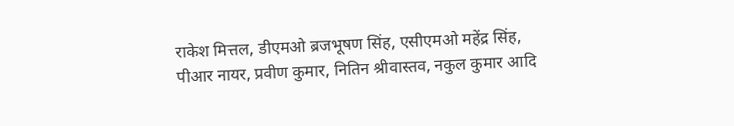राकेश मित्तल, डीएमओ ब्रजभूषण सिंह, एसीएमओ महेंद्र सिंह, पीआर नायर, प्रवीण कुमार, नितिन श्रीवास्तव, नकुल कुमार आदि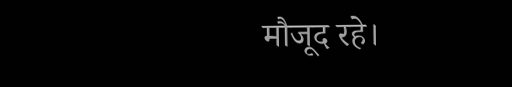मौजूद रहे।